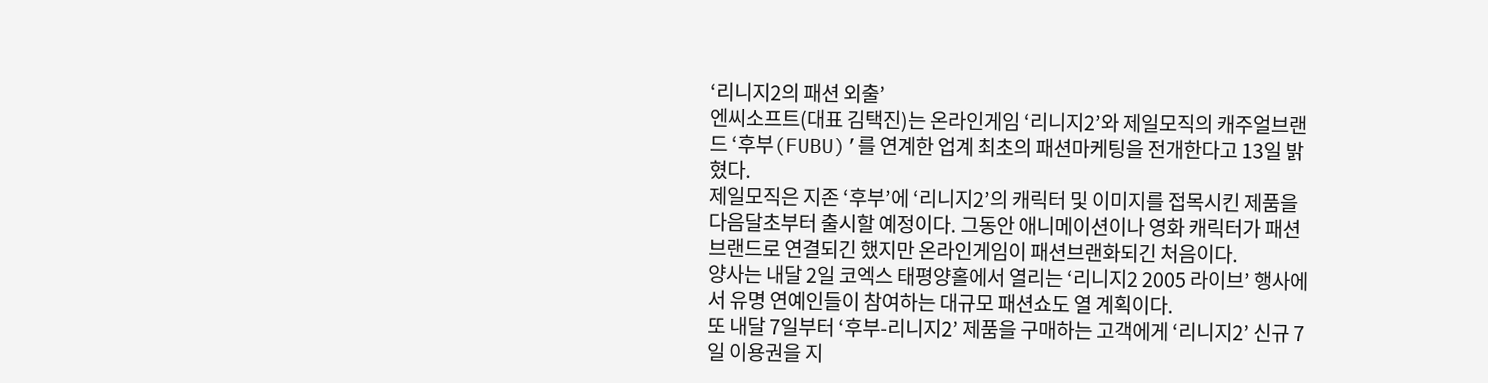‘리니지2의 패션 외출’
엔씨소프트(대표 김택진)는 온라인게임 ‘리니지2’와 제일모직의 캐주얼브랜드 ‘후부(FUBU)’를 연계한 업계 최초의 패션마케팅을 전개한다고 13일 밝혔다.
제일모직은 지존 ‘후부’에 ‘리니지2’의 캐릭터 및 이미지를 접목시킨 제품을 다음달초부터 출시할 예정이다. 그동안 애니메이션이나 영화 캐릭터가 패션브랜드로 연결되긴 했지만 온라인게임이 패션브랜화되긴 처음이다.
양사는 내달 2일 코엑스 태평양홀에서 열리는 ‘리니지2 2005 라이브’ 행사에서 유명 연예인들이 참여하는 대규모 패션쇼도 열 계획이다.
또 내달 7일부터 ‘후부-리니지2’ 제품을 구매하는 고객에게 ‘리니지2’ 신규 7일 이용권을 지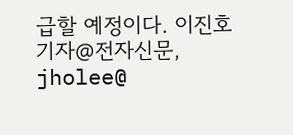급할 예정이다. 이진호기자@전자신문, jholee@